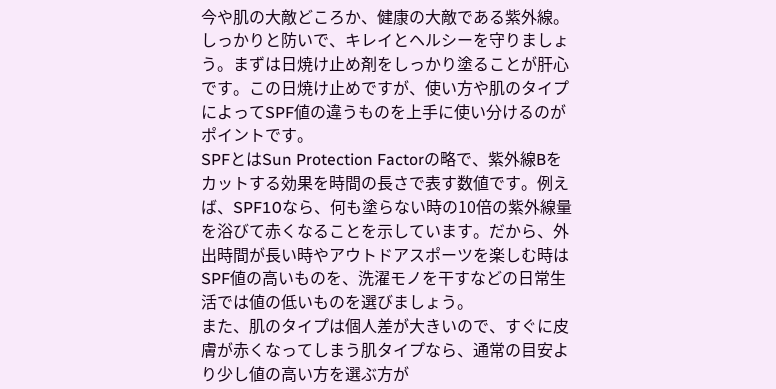今や肌の大敵どころか、健康の大敵である紫外線。しっかりと防いで、キレイとヘルシーを守りましょう。まずは日焼け止め剤をしっかり塗ることが肝心です。この日焼け止めですが、使い方や肌のタイプによってSPF値の違うものを上手に使い分けるのがポイントです。
SPFとはSun Protection Factorの略で、紫外線Bをカットする効果を時間の長さで表す数値です。例えば、SPF10なら、何も塗らない時の10倍の紫外線量を浴びて赤くなることを示しています。だから、外出時間が長い時やアウトドアスポーツを楽しむ時はSPF値の高いものを、洗濯モノを干すなどの日常生活では値の低いものを選びましょう。
また、肌のタイプは個人差が大きいので、すぐに皮膚が赤くなってしまう肌タイプなら、通常の目安より少し値の高い方を選ぶ方が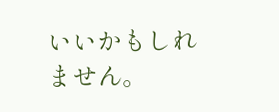いいかもしれません。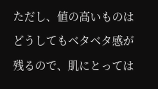ただし、値の高いものはどうしてもベタベタ感が残るので、肌にとっては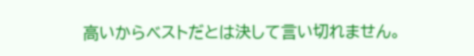高いからベストだとは決して言い切れません。